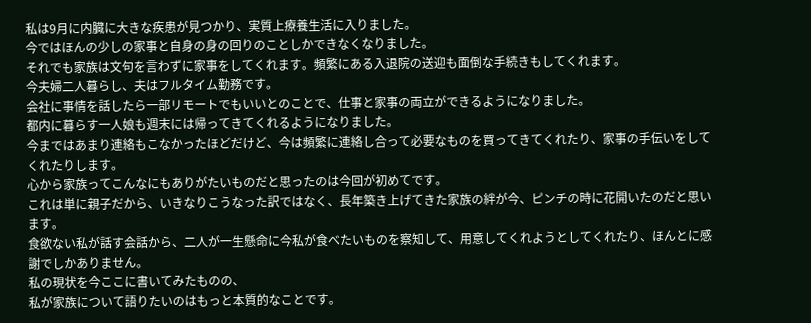私は9月に内臓に大きな疾患が見つかり、実質上療養生活に入りました。
今ではほんの少しの家事と自身の身の回りのことしかできなくなりました。
それでも家族は文句を言わずに家事をしてくれます。頻繁にある入退院の送迎も面倒な手続きもしてくれます。
今夫婦二人暮らし、夫はフルタイム勤務です。
会社に事情を話したら一部リモートでもいいとのことで、仕事と家事の両立ができるようになりました。
都内に暮らす一人娘も週末には帰ってきてくれるようになりました。
今まではあまり連絡もこなかったほどだけど、今は頻繁に連絡し合って必要なものを買ってきてくれたり、家事の手伝いをしてくれたりします。
心から家族ってこんなにもありがたいものだと思ったのは今回が初めてです。
これは単に親子だから、いきなりこうなった訳ではなく、長年築き上げてきた家族の絆が今、ピンチの時に花開いたのだと思います。
食欲ない私が話す会話から、二人が一生懸命に今私が食べたいものを察知して、用意してくれようとしてくれたり、ほんとに感謝でしかありません。
私の現状を今ここに書いてみたものの、
私が家族について語りたいのはもっと本質的なことです。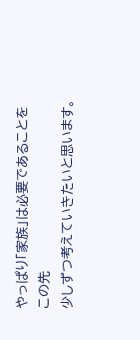やっぱり「家族」は必要であることをこの先
少しずつ考えていきたいと思います。